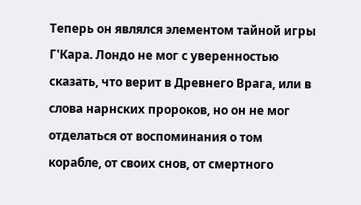Теперь он являлся элементом тайной игры Г'Кара. Лондо не мог с уверенностью сказать, что верит в Древнего Врага, или в слова нарнских пророков, но он не мог отделаться от воспоминания о том корабле, от своих снов, от смертного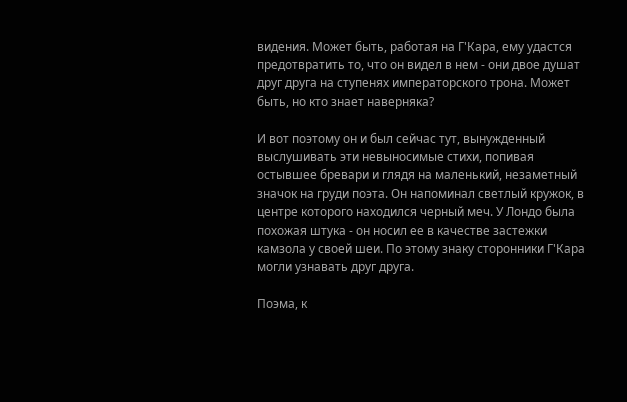видения. Может быть, работая на Г'Кара, ему удастся предотвратить то, что он видел в нем - они двое душат друг друга на ступенях императорского трона. Может быть, но кто знает наверняка?

И вот поэтому он и был сейчас тут, вынужденный выслушивать эти невыносимые стихи, попивая остывшее бревари и глядя на маленький, незаметный значок на груди поэта. Он напоминал светлый кружок, в центре которого находился черный меч. У Лондо была похожая штука - он носил ее в качестве застежки камзола у своей шеи. По этому знаку сторонники Г'Кара могли узнавать друг друга.

Поэма, к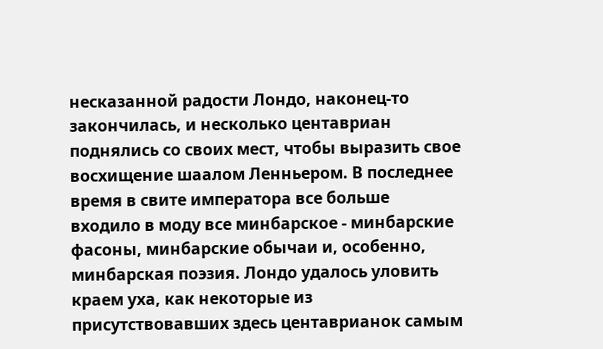несказанной радости Лондо, наконец-то закончилась, и несколько центавриан поднялись со своих мест, чтобы выразить свое восхищение шаалом Ленньером. В последнее время в свите императора все больше входило в моду все минбарское - минбарские фасоны, минбарские обычаи и, особенно, минбарская поэзия. Лондо удалось уловить краем уха, как некоторые из присутствовавших здесь центаврианок самым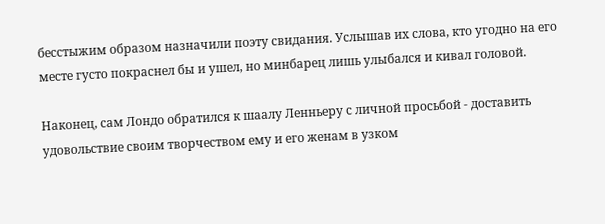бесстыжим образом назначили поэту свидания. Услышав их слова, кто угодно на его месте густо покраснел бы и ушел, но минбарец лишь улыбался и кивал головой.

Наконец, сам Лондо обратился к шаалу Ленньеру с личной просьбой - доставить удовольствие своим творчеством ему и его женам в узком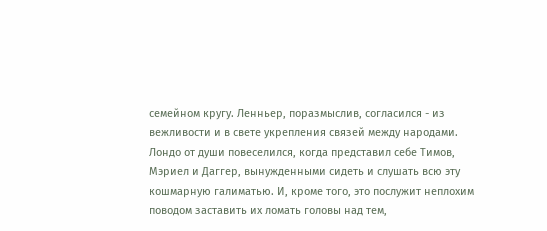семейном кругу. Ленньер, поразмыслив, согласился - из вежливости и в свете укрепления связей между народами. Лондо от души повеселился, когда представил себе Тимов, Мэриел и Даггер, вынужденными сидеть и слушать всю эту кошмарную галиматью. И, кроме того, это послужит неплохим поводом заставить их ломать головы над тем,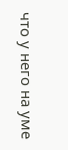что у него на уме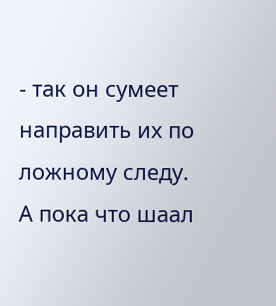- так он сумеет направить их по ложному следу. А пока что шаал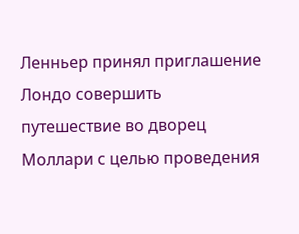Ленньер принял приглашение Лондо совершить путешествие во дворец Моллари с целью проведения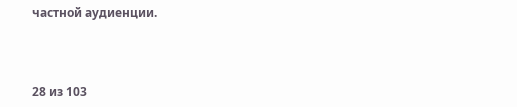частной аудиенции.



28 из 103